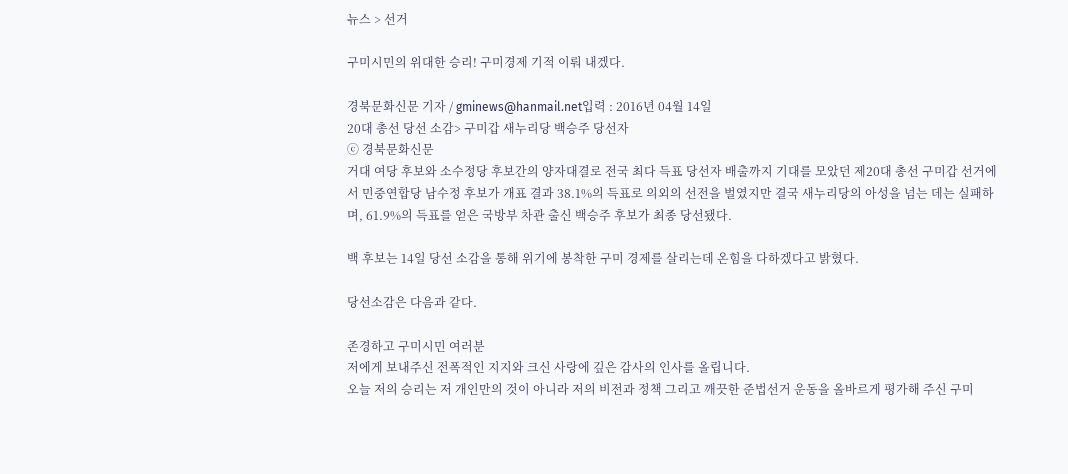뉴스 > 선거

구미시민의 위대한 승리! 구미경제 기적 이뤄 내겠다.

경북문화신문 기자 / gminews@hanmail.net입력 : 2016년 04월 14일
20대 총선 당선 소감> 구미갑 새누리당 백승주 당선자
ⓒ 경북문화신문
거대 여당 후보와 소수정당 후보간의 양자대결로 전국 최다 득표 당선자 배출까지 기대를 모았던 제20대 총선 구미갑 선거에서 민중연합당 남수정 후보가 개표 결과 38.1%의 득표로 의외의 선전을 벌였지만 결국 새누리당의 아성을 넘는 데는 실패하며, 61.9%의 득표를 얻은 국방부 차관 출신 백승주 후보가 최종 당선됐다.

백 후보는 14일 당선 소감을 통해 위기에 봉착한 구미 경제를 살리는데 온힘을 다하겠다고 밝혔다.

당선소감은 다음과 같다.

존경하고 구미시민 여러분
저에게 보내주신 전폭적인 지지와 크신 사랑에 깊은 감사의 인사를 올립니다.
오늘 저의 승리는 저 개인만의 것이 아니라 저의 비전과 정책 그리고 깨끗한 준법선거 운동을 올바르게 평가해 주신 구미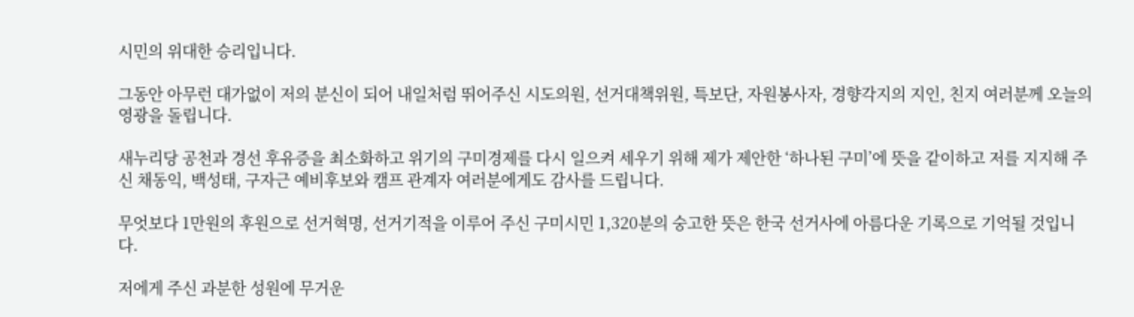시민의 위대한 승리입니다.

그동안 아무런 대가없이 저의 분신이 되어 내일처럼 뛰어주신 시도의원, 선거대책위원, 특보단, 자원봉사자, 경향각지의 지인, 친지 여러분께 오늘의 영광을 돌립니다.

새누리당 공천과 경선 후유증을 최소화하고 위기의 구미경제를 다시 일으켜 세우기 위해 제가 제안한 ‘하나된 구미’에 뜻을 같이하고 저를 지지해 주신 채동익, 백성태, 구자근 예비후보와 캠프 관계자 여러분에게도 감사를 드립니다.

무엇보다 1만원의 후원으로 선거혁명, 선거기적을 이루어 주신 구미시민 1,320분의 숭고한 뜻은 한국 선거사에 아름다운 기록으로 기억될 것입니다.

저에게 주신 과분한 성원에 무거운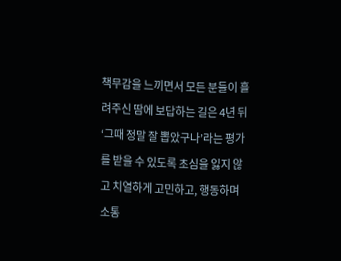책무감을 느끼면서 모든 분들이 흘려주신 땀에 보답하는 길은 4년 뒤 ‘그때 정말 잘 뽑았구나’라는 평가를 받을 수 있도록 초심을 잃지 않고 치열하게 고민하고, 행동하며 소통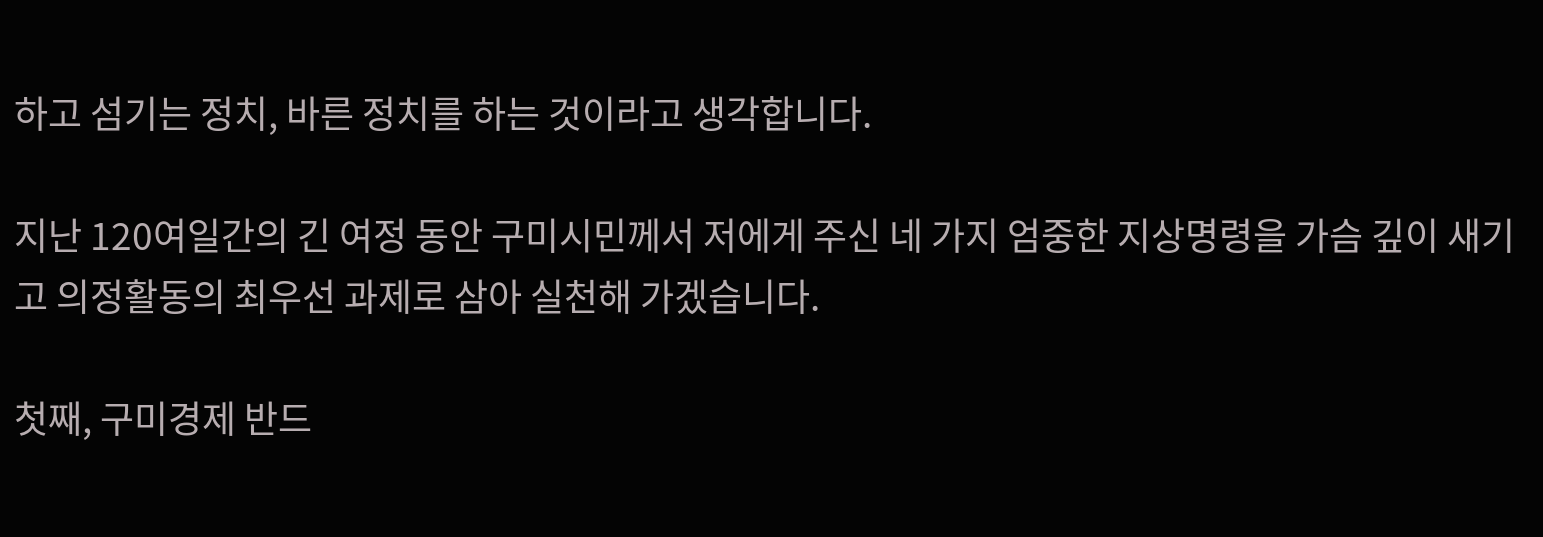하고 섬기는 정치, 바른 정치를 하는 것이라고 생각합니다.

지난 120여일간의 긴 여정 동안 구미시민께서 저에게 주신 네 가지 엄중한 지상명령을 가슴 깊이 새기고 의정활동의 최우선 과제로 삼아 실천해 가겠습니다.

첫째, 구미경제 반드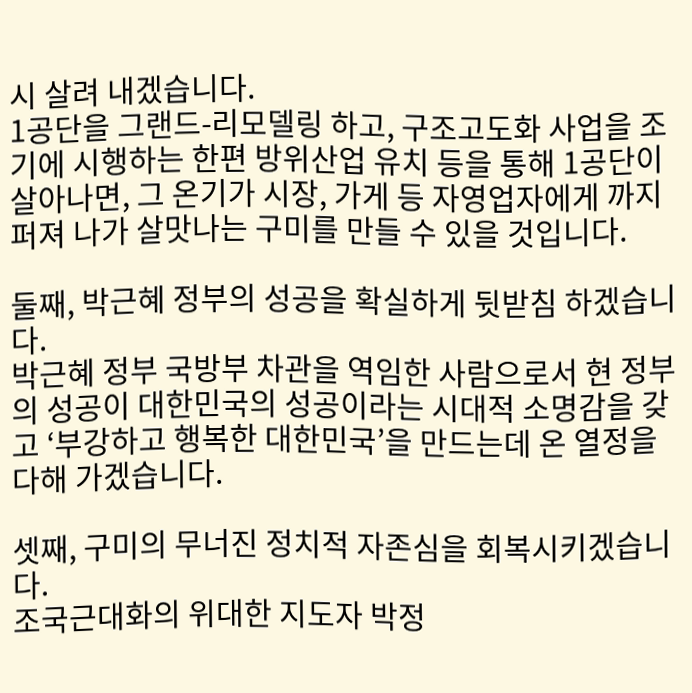시 살려 내겠습니다.
1공단을 그랜드-리모델링 하고, 구조고도화 사업을 조기에 시행하는 한편 방위산업 유치 등을 통해 1공단이 살아나면, 그 온기가 시장, 가게 등 자영업자에게 까지 퍼져 나가 살맛나는 구미를 만들 수 있을 것입니다.

둘째, 박근혜 정부의 성공을 확실하게 뒷받침 하겠습니다.
박근혜 정부 국방부 차관을 역임한 사람으로서 현 정부의 성공이 대한민국의 성공이라는 시대적 소명감을 갖고 ‘부강하고 행복한 대한민국’을 만드는데 온 열정을 다해 가겠습니다.

셋째, 구미의 무너진 정치적 자존심을 회복시키겠습니다.
조국근대화의 위대한 지도자 박정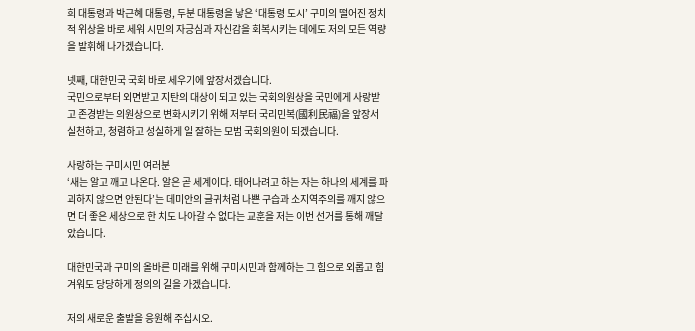희 대통령과 박근혜 대통령, 두분 대통령을 낳은 ‘대통령 도시’ 구미의 떨어진 정치적 위상을 바로 세워 시민의 자긍심과 자신감을 회복시키는 데에도 저의 모든 역량을 발휘해 나가겠습니다.

넷째, 대한민국 국회 바로 세우기에 앞장서겠습니다.
국민으로부터 외면받고 지탄의 대상이 되고 있는 국회의원상을 국민에게 사랑받고 존경받는 의원상으로 변화시키기 위해 저부터 국리민복(國利民福)을 앞장서 실천하고, 청렴하고 성실하게 일 잘하는 모범 국회의원이 되겠습니다.

사랑하는 구미시민 여러분
‘새는 알고 깨고 나온다. 알은 곧 세계이다. 태어나려고 하는 자는 하나의 세계를 파괴하지 않으면 안된다’는 데미안의 글귀처럼 나쁜 구습과 소지역주의를 깨지 않으면 더 좋은 세상으로 한 치도 나아갈 수 없다는 교훈을 저는 이번 선거를 통해 깨달았습니다.

대한민국과 구미의 올바른 미래를 위해 구미시민과 함께하는 그 힘으로 외롭고 힘겨워도 당당하게 정의의 길을 가겠습니다.

저의 새로운 출발을 응원해 주십시오.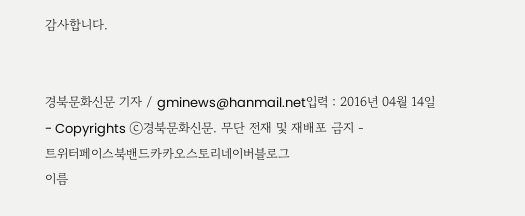감사합니다.


경북문화신문 기자 / gminews@hanmail.net입력 : 2016년 04월 14일
- Copyrights ⓒ경북문화신문. 무단 전재 및 재배포 금지 -
트위터페이스북밴드카카오스토리네이버블로그
이름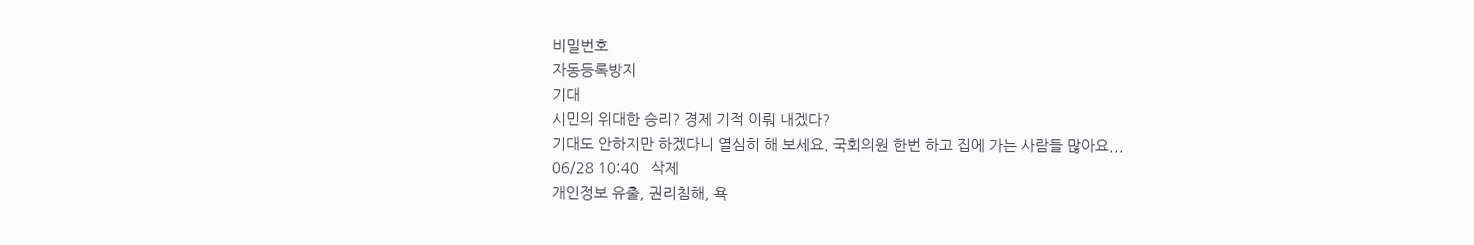비밀번호
자동등록방지
기대
시민의 위대한 승리? 경제 기적 이뤄 내겠다?
기대도 안하지만 하겠다니 열심히 해 보세요. 국회의원 한번 하고 집에 가는 사람들 많아요...
06/28 10:40   삭제
개인정보 유출, 권리침해, 욕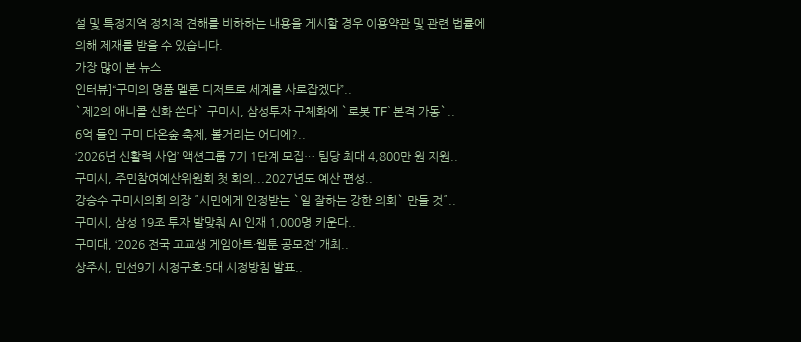설 및 특정지역 정치적 견해를 비하하는 내용을 게시할 경우 이용약관 및 관련 법률에 의해 제재를 받을 수 있습니다.
가장 많이 본 뉴스
인터뷰]“구미의 명품 멜론 디저트로 세계를 사로잡겠다”..
`제2의 애니콜 신화 쓴다` 구미시, 삼성투자 구체화에 `로봇 TF` 본격 가동`..
6억 들인 구미 다온숲 축제, 볼거리는 어디에?..
‘2026년 신활력 사업’ 액션그룹 7기 1단계 모집… 팀당 최대 4,800만 원 지원..
구미시, 주민참여예산위원회 첫 회의...2027년도 예산 편성..
강승수 구미시의회 의장 ˝시민에게 인정받는 `일 잘하는 강한 의회` 만들 것˝..
구미시, 삼성 19조 투자 발맞춰 AI 인재 1,000명 키운다..
구미대, ‘2026 전국 고교생 게임아트·웹툰 공모전’ 개최..
상주시, 민선9기 시정구호·5대 시정방침 발표..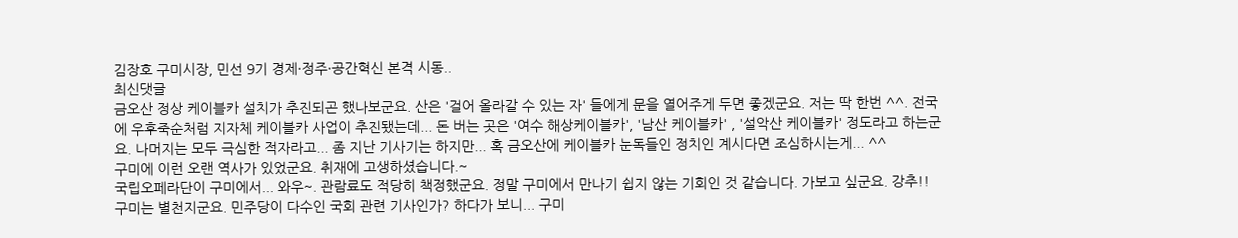김장호 구미시장, 민선 9기 경제·정주·공간혁신 본격 시동..
최신댓글
금오산 정상 케이블카 설치가 추진되곤 했나보군요. 산은 '걸어 올라갈 수 있는 자' 들에게 문을 열어주게 두면 좋겠군요. 저는 딱 한번 ^^. 전국에 우후죽순처럼 지자체 케이블카 사업이 추진됐는데... 돈 버는 곳은 '여수 해상케이블카', '남산 케이블카' , '설악산 케이블카' 정도라고 하는군요. 나머지는 모두 극심한 적자라고... 좀 지난 기사기는 하지만... 혹 금오산에 케이블카 눈독들인 정치인 계시다면 조심하시는게... ^^
구미에 이런 오랜 역사가 있었군요. 취재에 고생하셨습니다.~
국립오페라단이 구미에서... 와우~. 관람료도 적당히 책정했군요. 정말 구미에서 만나기 쉽지 않는 기회인 것 같습니다. 가보고 싶군요. 강추!!
구미는 별천지군요. 민주당이 다수인 국회 관련 기사인가? 하다가 보니... 구미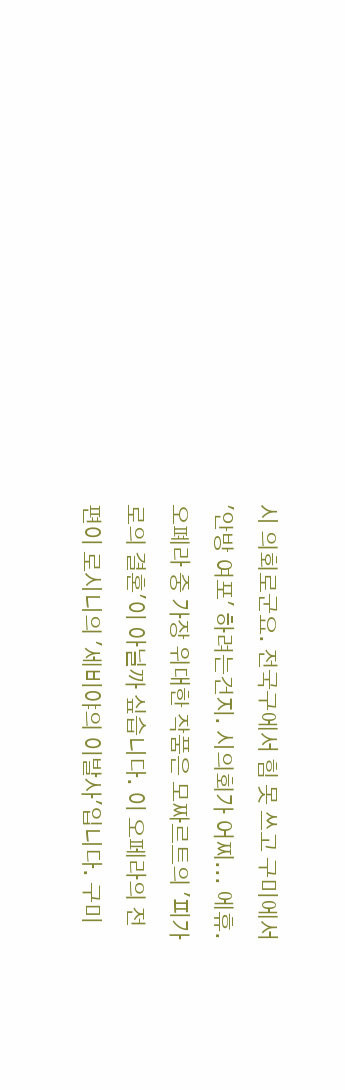시 의회로군요. 전국구에서 힘 못 쓰고 구미에서 '안방 여포' 하려는건지. 시의회가 어찌... 에휴.
오폐라 중 가장 위대한 작품은 모짜르트의 '피가로의 결혼'이 아닐까 싶습니다. 이 오페라의 전편이 로시니의 '세비야의 이발사'입니다. 구미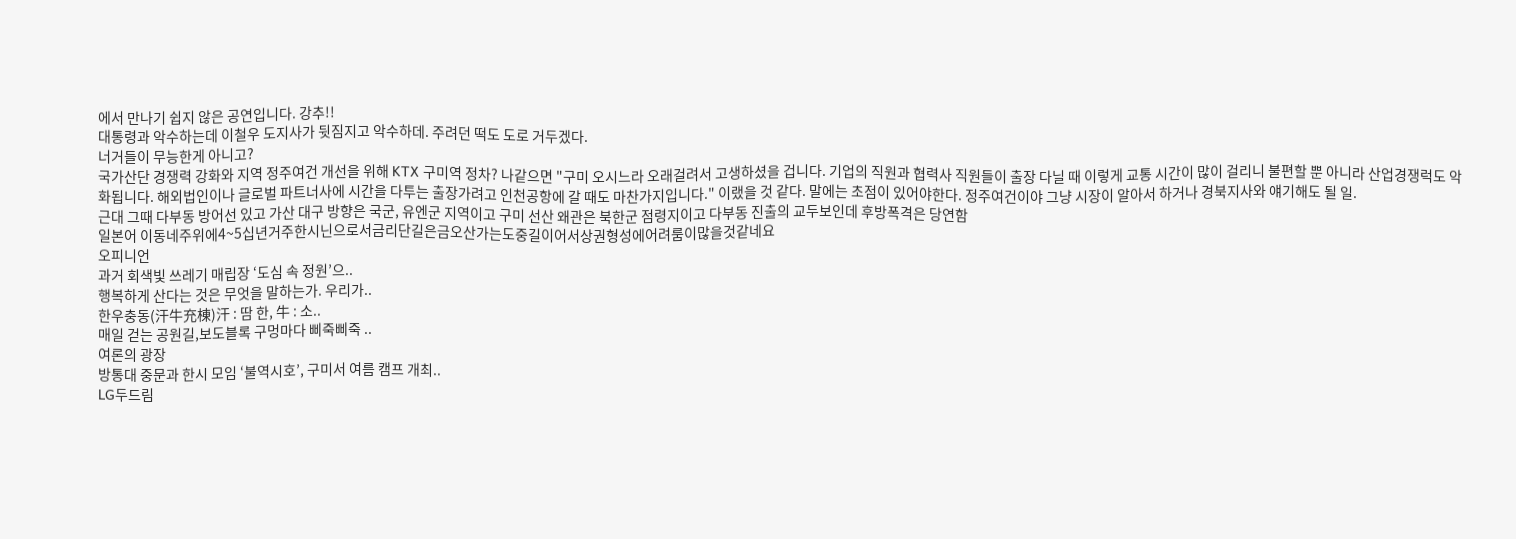에서 만나기 쉽지 않은 공연입니다. 강추!!
대통령과 악수하는데 이철우 도지사가 뒷짐지고 악수하데. 주려던 떡도 도로 거두겠다.
너거들이 무능한게 아니고?
국가산단 경쟁력 강화와 지역 정주여건 개선을 위해 KTX 구미역 정차? 나같으면 "구미 오시느라 오래걸려서 고생하셨을 겁니다. 기업의 직원과 협력사 직원들이 출장 다닐 때 이렇게 교통 시간이 많이 걸리니 불편할 뿐 아니라 산업경쟁럭도 악화됩니다. 해외법인이나 글로벌 파트너사에 시간을 다투는 출장가려고 인천공항에 갈 때도 마찬가지입니다." 이랬을 것 같다. 말에는 초점이 있어야한다. 정주여건이야 그냥 시장이 알아서 하거나 경북지사와 얘기해도 될 일.
근대 그때 다부동 방어선 있고 가산 대구 방향은 국군, 유엔군 지역이고 구미 선산 왜관은 북한군 점령지이고 다부동 진출의 교두보인데 후방폭격은 당연함
일본어 이동네주위에4~5십년거주한시닌으로서금리단길은금오산가는도중길이어서상권형성에어려룸이많을것같네요
오피니언
과거 회색빛 쓰레기 매립장 ‘도심 속 정원’으..
행복하게 산다는 것은 무엇을 말하는가. 우리가..
한우충동(汗牛充棟)汗 : 땀 한, 牛 : 소..
매일 걷는 공원길,보도블록 구멍마다 삐죽삐죽 ..
여론의 광장
방통대 중문과 한시 모임 ‘불역시호’, 구미서 여름 캠프 개최..
LG두드림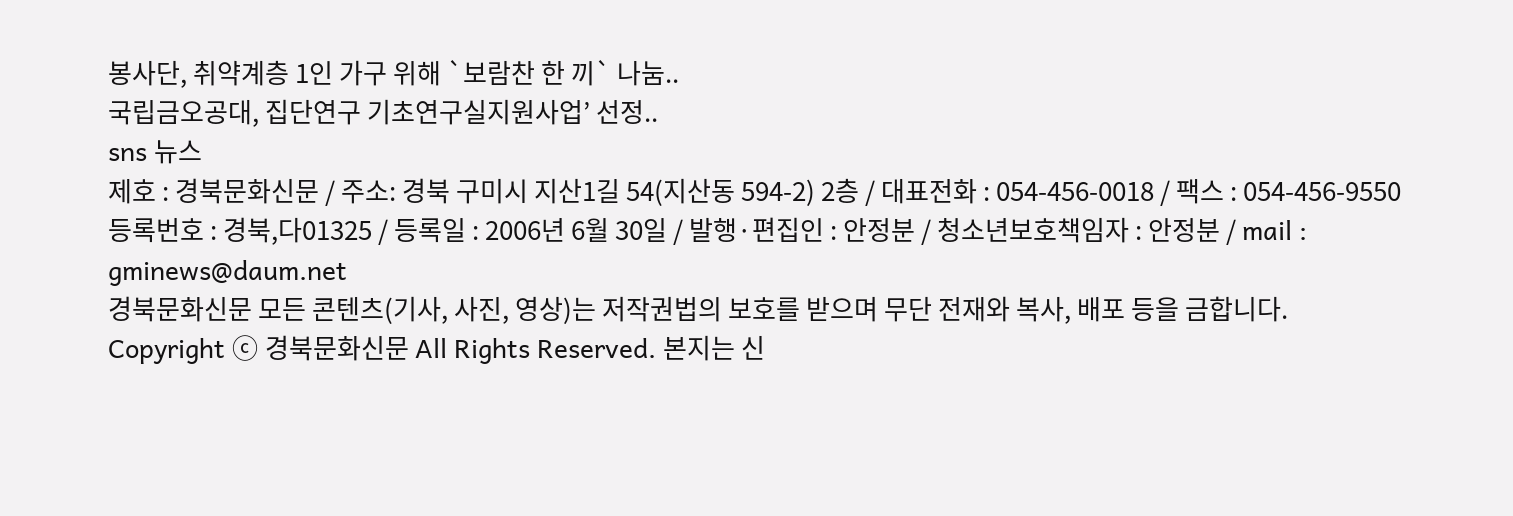봉사단, 취약계층 1인 가구 위해 `보람찬 한 끼` 나눔..
국립금오공대, 집단연구 기초연구실지원사업’ 선정..
sns 뉴스
제호 : 경북문화신문 / 주소: 경북 구미시 지산1길 54(지산동 594-2) 2층 / 대표전화 : 054-456-0018 / 팩스 : 054-456-9550
등록번호 : 경북,다01325 / 등록일 : 2006년 6월 30일 / 발행·편집인 : 안정분 / 청소년보호책임자 : 안정분 / mail : gminews@daum.net
경북문화신문 모든 콘텐츠(기사, 사진, 영상)는 저작권법의 보호를 받으며 무단 전재와 복사, 배포 등을 금합니다.
Copyright ⓒ 경북문화신문 All Rights Reserved. 본지는 신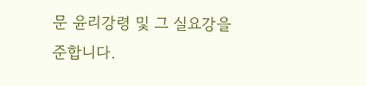문 윤리강령 및 그 실요강을 준합니다.